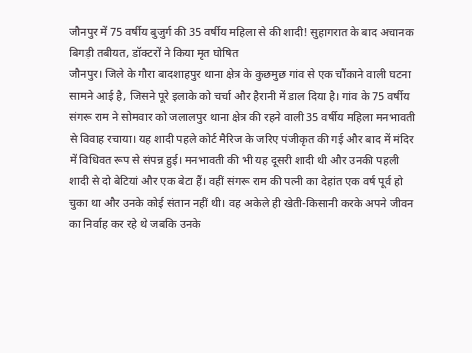जौनपुर में 75 वर्षीय बुजुर्ग की 35 वर्षीय महिला से की शादी! सुहागरात के बाद अचानक बिगड़ी तबीयत, डॉक्टरों ने किया मृत घोषित
जौनपुर। जिले के गौरा बादशाहपुर थाना क्षेत्र के कुछमुछ गांव से एक चौंकाने वाली घटना सामने आई है, जिसने पूरे इलाके को चर्चा और हैरानी में डाल दिया है। गांव के 75 वर्षीय संगरू राम ने सोमवार को जलालपुर थाना क्षेत्र की रहने वाली 35 वर्षीय महिला मनभावती से विवाह रचाया। यह शादी पहले कोर्ट मैरिज के जरिए पंजीकृत की गई और बाद में मंदिर में विधिवत रूप से संपन्न हुई। मनभावती की भी यह दूसरी शादी थी और उनकी पहली शादी से दो बेटियां और एक बेटा हैं। वहीं संगरू राम की पत्नी का देहांत एक वर्ष पूर्व हो चुका था और उनके कोई संतान नहीं थी। वह अकेले ही खेती-किसानी करके अपने जीवन का निर्वाह कर रहे थे जबकि उनके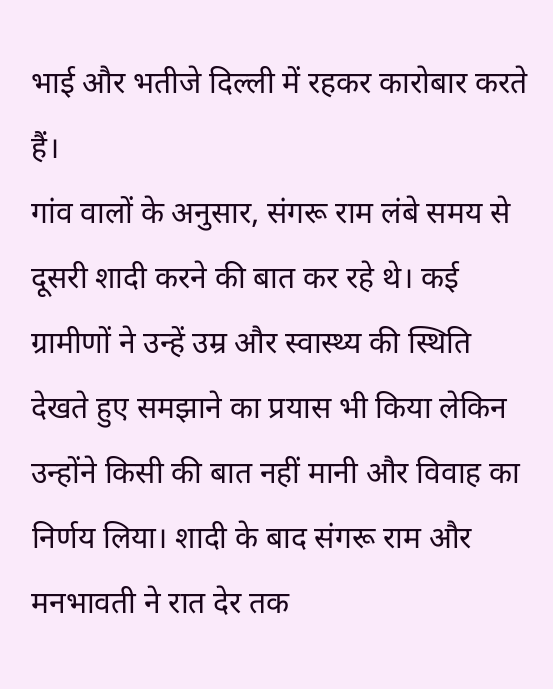भाई और भतीजे दिल्ली में रहकर कारोबार करते हैं।
गांव वालों के अनुसार, संगरू राम लंबे समय से दूसरी शादी करने की बात कर रहे थे। कई ग्रामीणों ने उन्हें उम्र और स्वास्थ्य की स्थिति देखते हुए समझाने का प्रयास भी किया लेकिन उन्होंने किसी की बात नहीं मानी और विवाह का निर्णय लिया। शादी के बाद संगरू राम और मनभावती ने रात देर तक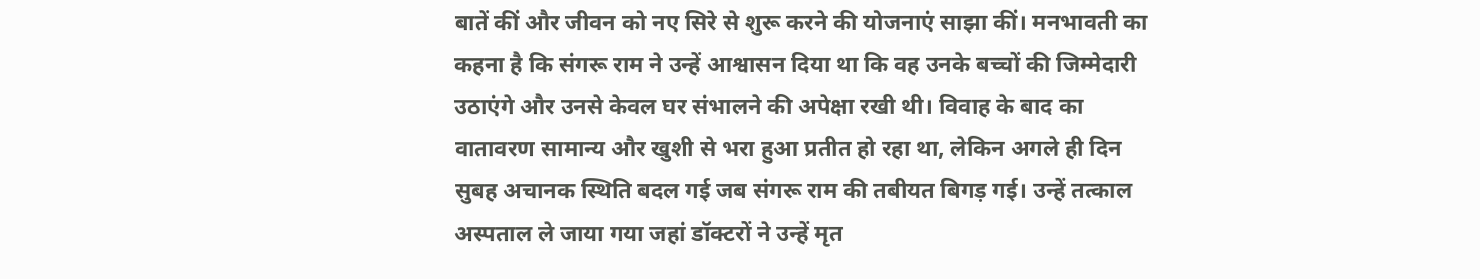बातें कीं और जीवन को नए सिरे से शुरू करने की योजनाएं साझा कीं। मनभावती का कहना है कि संगरू राम ने उन्हें आश्वासन दिया था कि वह उनके बच्चों की जिम्मेदारी उठाएंगे और उनसे केवल घर संभालने की अपेक्षा रखी थी। विवाह के बाद का वातावरण सामान्य और खुशी से भरा हुआ प्रतीत हो रहा था, लेकिन अगले ही दिन सुबह अचानक स्थिति बदल गई जब संगरू राम की तबीयत बिगड़ गई। उन्हें तत्काल अस्पताल ले जाया गया जहां डॉक्टरों ने उन्हें मृत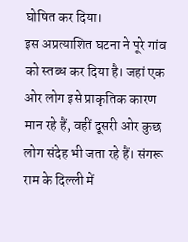घोषित कर दिया।
इस अप्रत्याशित घटना ने पूरे गांव को स्तब्ध कर दिया है। जहां एक ओर लोग इसे प्राकृतिक कारण मान रहे हैं, वहीं दूसरी ओर कुछ लोग संदेह भी जता रहे हैं। संगरू राम के दिल्ली में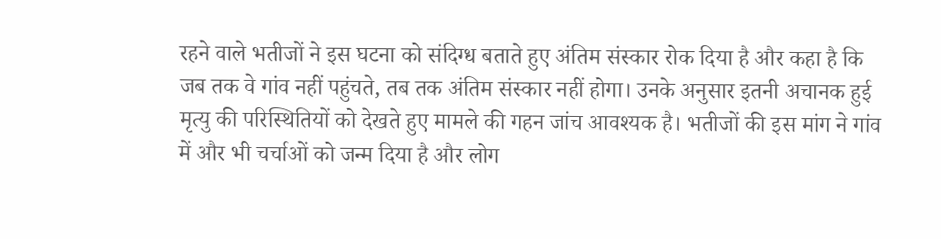रहने वाले भतीजों ने इस घटना को संदिग्ध बताते हुए अंतिम संस्कार रोक दिया है और कहा है कि जब तक वे गांव नहीं पहुंचते, तब तक अंतिम संस्कार नहीं होगा। उनके अनुसार इतनी अचानक हुई मृत्यु की परिस्थितियों को देखते हुए मामले की गहन जांच आवश्यक है। भतीजों की इस मांग ने गांव में और भी चर्चाओं को जन्म दिया है और लोग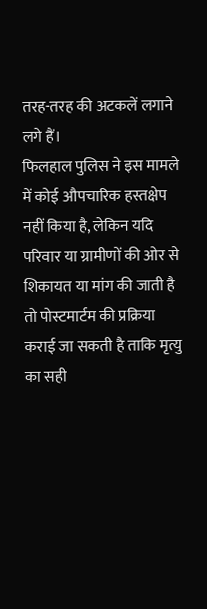तरह-तरह की अटकलें लगाने लगे हैं।
फिलहाल पुलिस ने इस मामले में कोई औपचारिक हस्तक्षेप नहीं किया है, लेकिन यदि परिवार या ग्रामीणों की ओर से शिकायत या मांग की जाती है तो पोस्टमार्टम की प्रक्रिया कराई जा सकती है ताकि मृत्यु का सही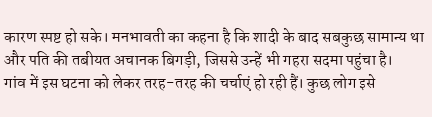कारण स्पष्ट हो सके। मनभावती का कहना है कि शादी के बाद सबकुछ सामान्य था और पति की तबीयत अचानक बिगड़ी, जिससे उन्हें भी गहरा सदमा पहुंचा है।
गांव में इस घटना को लेकर तरह-तरह की चर्चाएं हो रही हैं। कुछ लोग इसे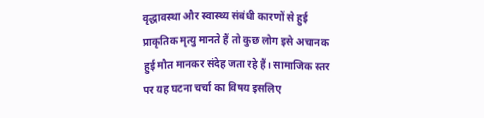वृद्धावस्था और स्वास्थ्य संबंधी कारणों से हुई प्राकृतिक मृत्यु मानते हैं तो कुछ लोग इसे अचानक हुई मौत मानकर संदेह जता रहे हैं। सामाजिक स्तर पर यह घटना चर्चा का विषय इसलिए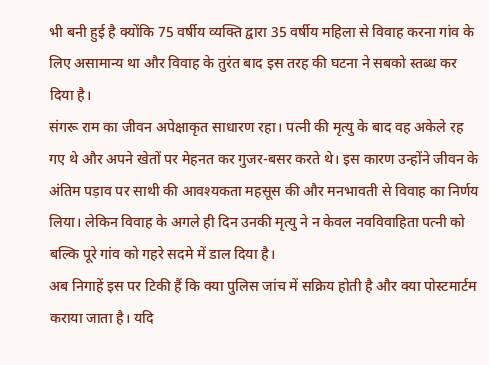भी बनी हुई है क्योंकि 75 वर्षीय व्यक्ति द्वारा 35 वर्षीय महिला से विवाह करना गांव के लिए असामान्य था और विवाह के तुरंत बाद इस तरह की घटना ने सबको स्तब्ध कर दिया है।
संगरू राम का जीवन अपेक्षाकृत साधारण रहा। पत्नी की मृत्यु के बाद वह अकेले रह गए थे और अपने खेतों पर मेहनत कर गुजर-बसर करते थे। इस कारण उन्होंने जीवन के अंतिम पड़ाव पर साथी की आवश्यकता महसूस की और मनभावती से विवाह का निर्णय लिया। लेकिन विवाह के अगले ही दिन उनकी मृत्यु ने न केवल नवविवाहिता पत्नी को बल्कि पूरे गांव को गहरे सदमे में डाल दिया है।
अब निगाहें इस पर टिकी हैं कि क्या पुलिस जांच में सक्रिय होती है और क्या पोस्टमार्टम कराया जाता है। यदि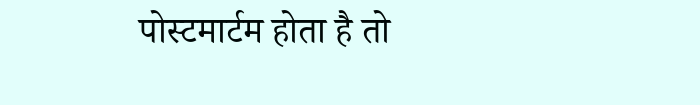पोस्टमार्टम होता है तो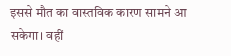इससे मौत का वास्तविक कारण सामने आ सकेगा। वहीं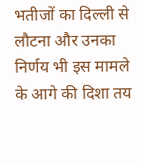भतीजों का दिल्ली से लौटना और उनका निर्णय भी इस मामले के आगे की दिशा तय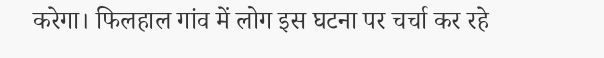करेगा। फिलहाल गांव में लोग इस घटना पर चर्चा कर रहे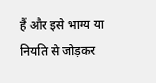हैं और इसे भाग्य या नियति से जोड़कर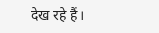देख रहे हैं।